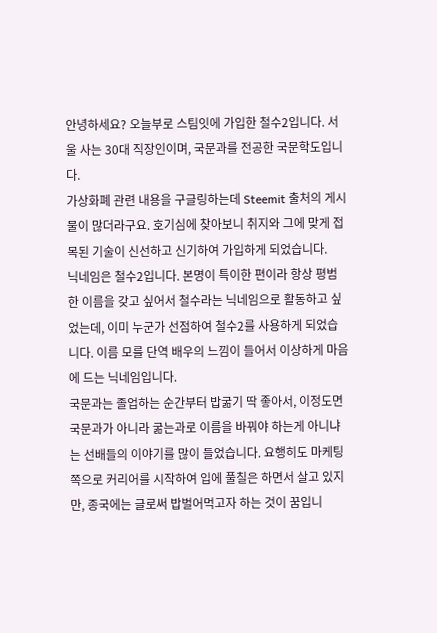안녕하세요? 오늘부로 스팀잇에 가입한 철수2입니다. 서울 사는 30대 직장인이며, 국문과를 전공한 국문학도입니다.
가상화폐 관련 내용을 구글링하는데 Steemit 출처의 게시물이 많더라구요. 호기심에 찾아보니 취지와 그에 맞게 접목된 기술이 신선하고 신기하여 가입하게 되었습니다.
닉네임은 철수2입니다. 본명이 특이한 편이라 항상 평범한 이름을 갖고 싶어서 철수라는 닉네임으로 활동하고 싶었는데, 이미 누군가 선점하여 철수2를 사용하게 되었습니다. 이름 모를 단역 배우의 느낌이 들어서 이상하게 마음에 드는 닉네임입니다.
국문과는 졸업하는 순간부터 밥굶기 딱 좋아서, 이정도면 국문과가 아니라 굶는과로 이름을 바꿔야 하는게 아니냐는 선배들의 이야기를 많이 들었습니다. 요행히도 마케팅 쪽으로 커리어를 시작하여 입에 풀칠은 하면서 살고 있지만, 종국에는 글로써 밥벌어먹고자 하는 것이 꿈입니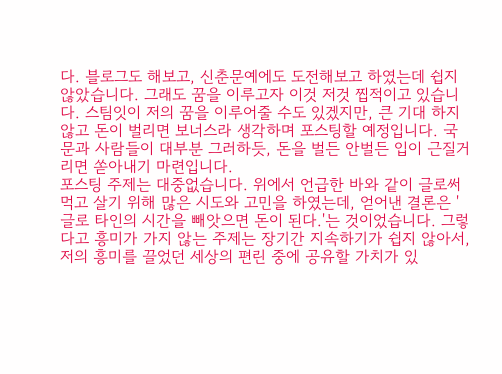다. 블로그도 해보고, 신춘문예에도 도전해보고 하였는데 쉽지 않았습니다. 그래도 꿈을 이루고자 이것 저것 찝적이고 있습니다. 스팀잇이 저의 꿈을 이루어줄 수도 있겠지만, 큰 기대 하지 않고 돈이 벌리면 보너스라 생각하며 포스팅할 예정입니다. 국문과 사람들이 대부분 그러하듯, 돈을 벌든 안벌든 입이 근질거리면 쏟아내기 마련입니다.
포스팅 주제는 대중없습니다. 위에서 언급한 바와 같이 글로써 먹고 살기 위해 많은 시도와 고민을 하였는데, 얻어낸 결론은 '글로 타인의 시간을 빼앗으면 돈이 된다.'는 것이었습니다. 그렇다고 흥미가 가지 않는 주제는 장기간 지속하기가 쉽지 않아서, 저의 흥미를 끌었던 세상의 편린 중에 공유할 가치가 있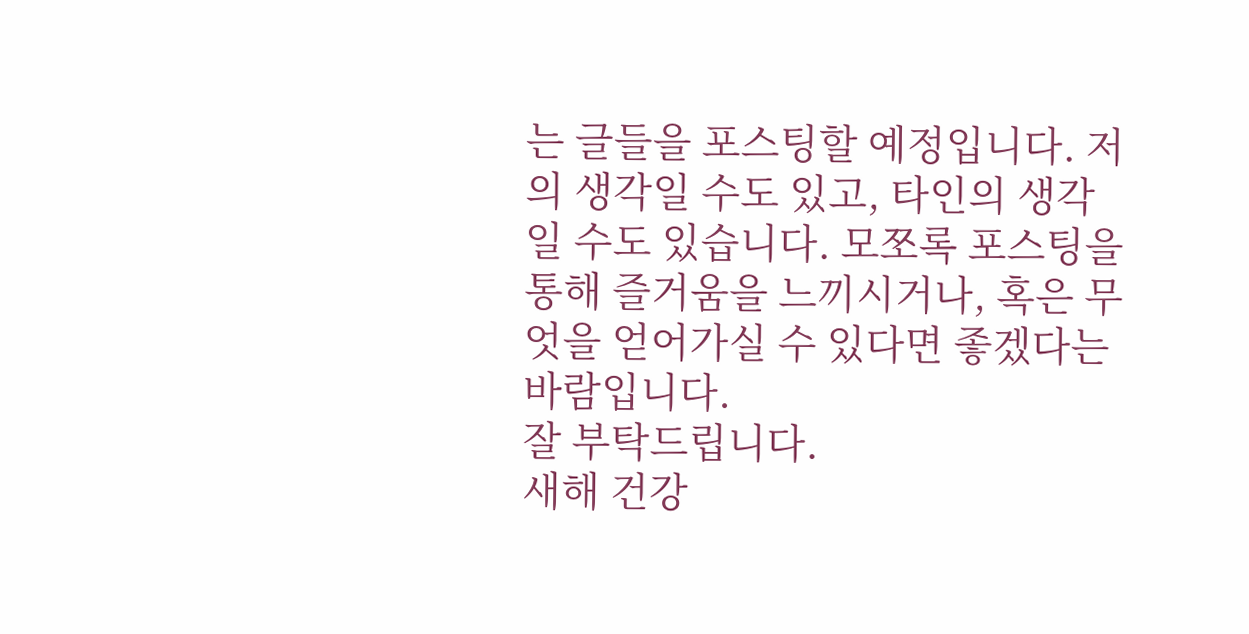는 글들을 포스팅할 예정입니다. 저의 생각일 수도 있고, 타인의 생각일 수도 있습니다. 모쪼록 포스팅을 통해 즐거움을 느끼시거나, 혹은 무엇을 얻어가실 수 있다면 좋겠다는 바람입니다.
잘 부탁드립니다.
새해 건강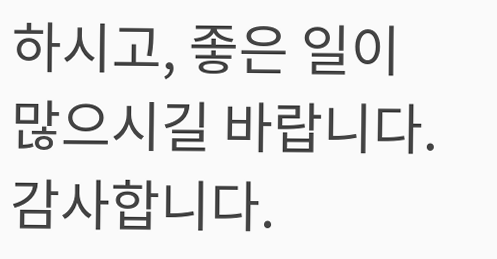하시고, 좋은 일이 많으시길 바랍니다.
감사합니다.